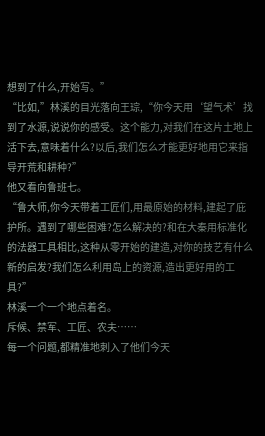想到了什么,开始写。”
“比如,”林溪的目光落向王琮,“你今天用‘望气术’找到了水源,说说你的感受。这个能力,对我们在这片土地上活下去,意味着什么?以后,我们怎么才能更好地用它来指导开荒和耕种?”
他又看向鲁班七。
“鲁大师,你今天带着工匠们,用最原始的材料,建起了庇护所。遇到了哪些困难?怎么解决的?和在大秦用标准化的法器工具相比,这种从零开始的建造,对你的技艺有什么新的启发?我们怎么利用岛上的资源,造出更好用的工具?”
林溪一个一个地点着名。
斥候、禁军、工匠、农夫……
每一个问题,都精准地刺入了他们今天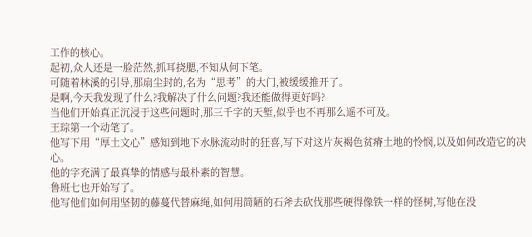工作的核心。
起初,众人还是一脸茫然,抓耳挠腮,不知从何下笔。
可随着林溪的引导,那扇尘封的,名为“思考”的大门,被缓缓推开了。
是啊,今天我发现了什么?我解决了什么问题?我还能做得更好吗?
当他们开始真正沉浸于这些问题时,那三千字的天堑,似乎也不再那么遥不可及。
王琮第一个动笔了。
他写下用“厚土文心”感知到地下水脉流动时的狂喜,写下对这片灰褐色贫瘠土地的怜悯,以及如何改造它的决心。
他的字充满了最真挚的情感与最朴素的智慧。
鲁班七也开始写了。
他写他们如何用坚韧的藤蔓代替麻绳,如何用简陋的石斧去砍伐那些硬得像铁一样的怪树,写他在没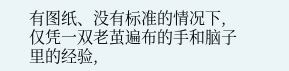有图纸、没有标准的情况下,仅凭一双老茧遍布的手和脑子里的经验,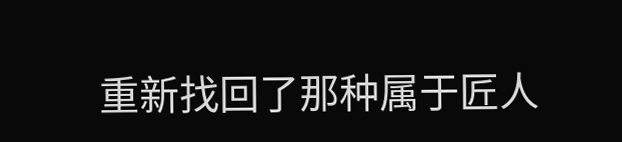重新找回了那种属于匠人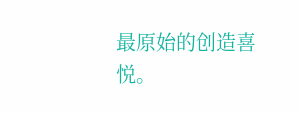最原始的创造喜悦。